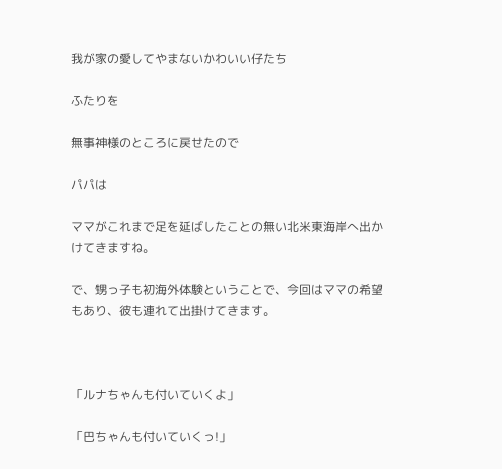我が家の愛してやまないかわいい仔たち

ふたりを

無事神様のところに戻せたので

パパは

ママがこれまで足を延ばしたことの無い北米東海岸へ出かけてきますね。

で、甥っ子も初海外体験ということで、今回はママの希望もあり、彼も連れて出掛けてきます。



「ルナちゃんも付いていくよ」

「巴ちゃんも付いていくっ!」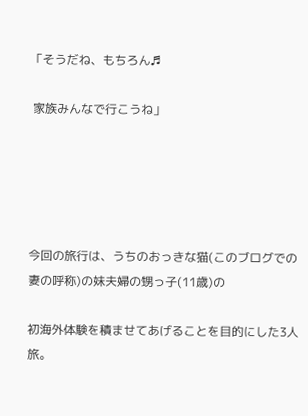「そうだね、もちろん♬

 家族みんなで行こうね」





今回の旅行は、うちのおっきな猫(このブログでの妻の呼称)の妹夫婦の甥っ子(11歳)の

初海外体験を積ませてあげることを目的にした3人旅。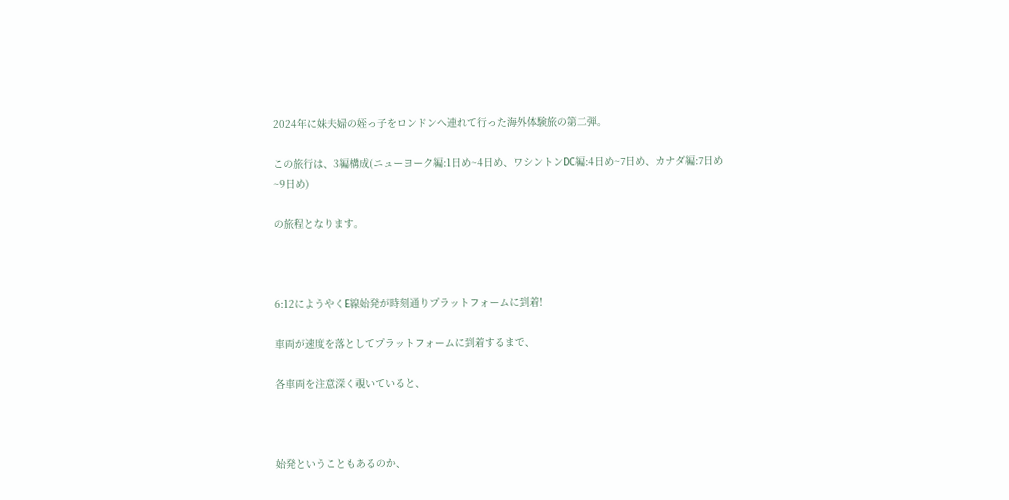2024年に妹夫婦の姪っ子をロンドンへ連れて行った海外体験旅の第二弾。

この旅行は、3編構成(ニューヨーク編:1日め~4日め、ワシントンDC編:4日め~7日め、カナダ編:7日め~9日め)

の旅程となります。



6:12にようやくE線始発が時刻通りプラットフォームに到着!

車両が速度を落としてプラットフォームに到着するまで、

各車両を注意深く覗いていると、



始発ということもあるのか、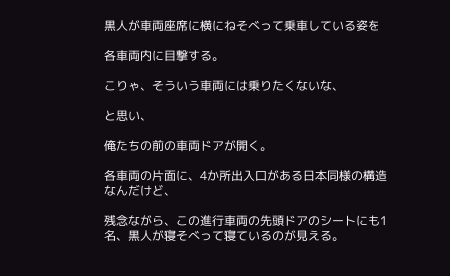黒人が車両座席に横にねそべって乗車している姿を

各車両内に目撃する。

こりゃ、そういう車両には乗りたくないな、

と思い、

俺たちの前の車両ドアが開く。

各車両の片面に、4か所出入口がある日本同様の構造なんだけど、

残念ながら、この進行車両の先頭ドアのシートにも1名、黒人が寝そべって寝ているのが見える。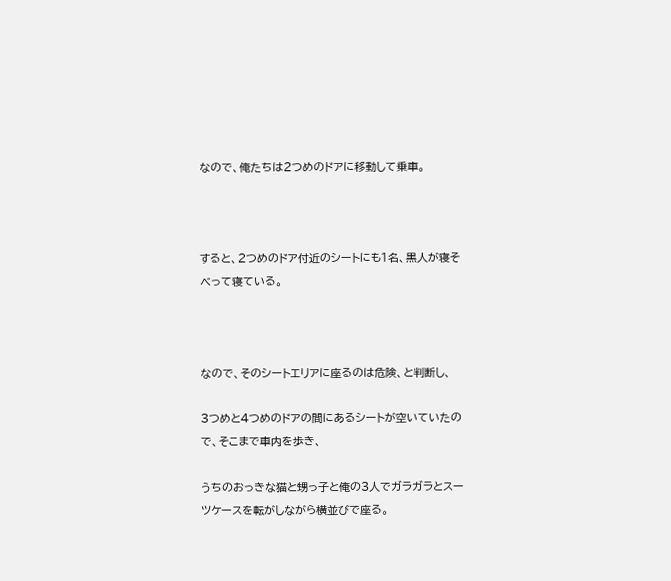なので、俺たちは2つめのドアに移動して乗車。



すると、2つめのドア付近のシートにも1名、黒人が寝そべって寝ている。



なので、そのシートエリアに座るのは危険、と判断し、

3つめと4つめのドアの間にあるシートが空いていたので、そこまで車内を歩き、

うちのおっきな猫と甥っ子と俺の3人でガラガラとスーツケースを転がしながら横並びで座る。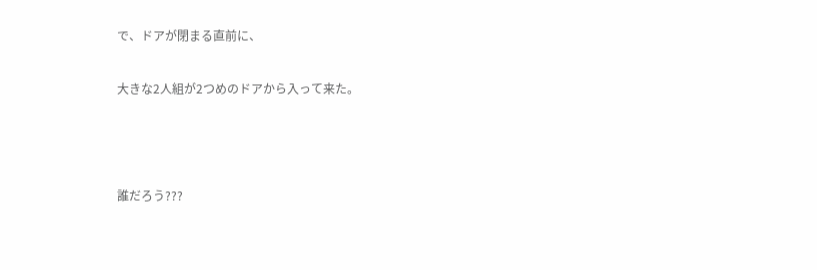で、ドアが閉まる直前に、

大きな2人組が2つめのドアから入って来た。



誰だろう???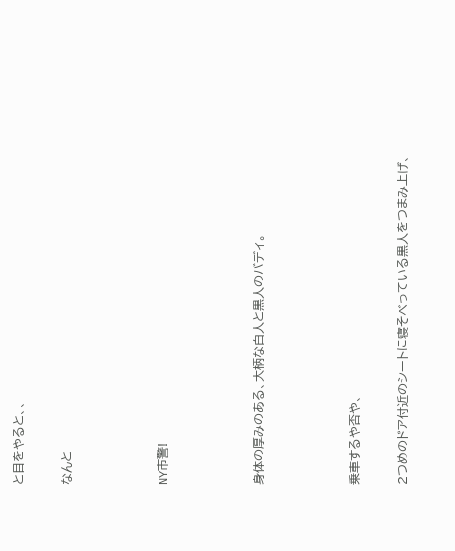と目をやると、、

なんと



NY市警!



身体の厚みのある、大柄な白人と黒人のバディ。



乗車するや否や、

2つめのドア付近のシートに寝そべっている黒人をつまみ上げ、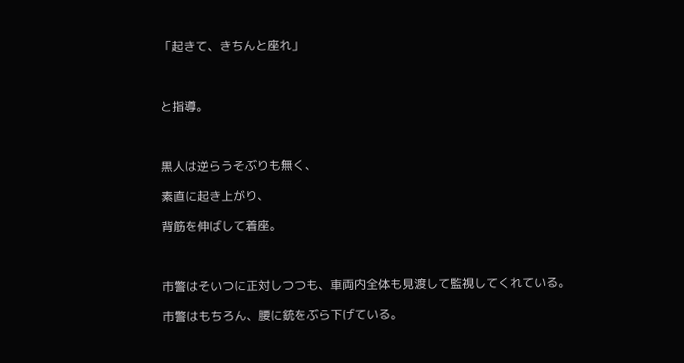「起きて、きちんと座れ」



と指導。



黒人は逆らうそぶりも無く、

素直に起き上がり、

背筋を伸ばして着座。



市警はそいつに正対しつつも、車両内全体も見渡して監視してくれている。

市警はもちろん、腰に銃をぶら下げている。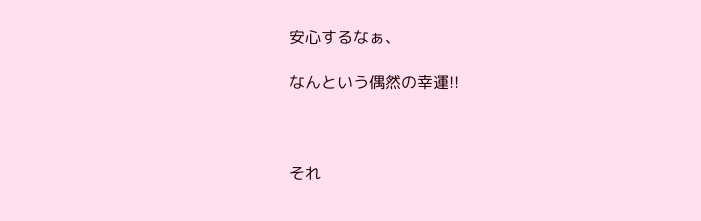安心するなぁ、

なんという偶然の幸運!!



それ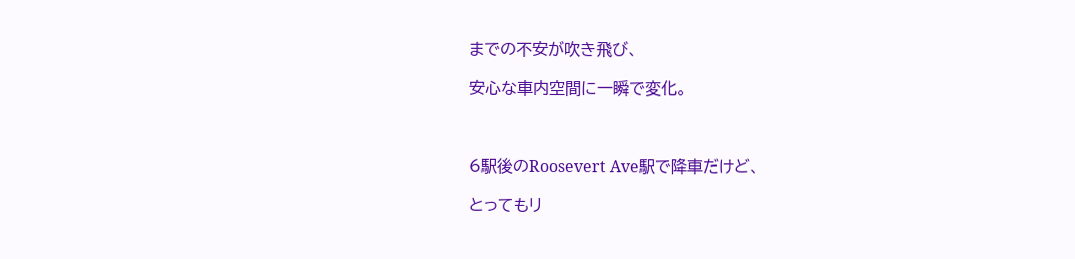までの不安が吹き飛び、

安心な車内空間に一瞬で変化。



6駅後のRoosevert Ave駅で降車だけど、

とってもリ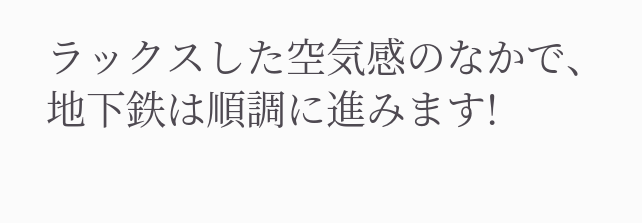ラックスした空気感のなかで、地下鉄は順調に進みます!